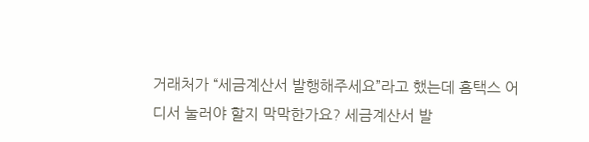거래처가 “세금계산서 발행해주세요”라고 했는데 홈택스 어디서 눌러야 할지 막막한가요? 세금계산서 발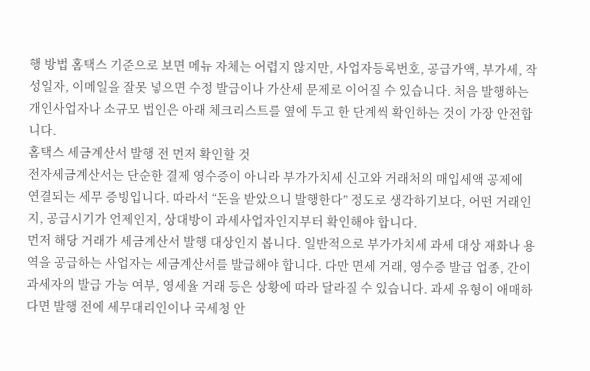행 방법 홈택스 기준으로 보면 메뉴 자체는 어렵지 않지만, 사업자등록번호, 공급가액, 부가세, 작성일자, 이메일을 잘못 넣으면 수정 발급이나 가산세 문제로 이어질 수 있습니다. 처음 발행하는 개인사업자나 소규모 법인은 아래 체크리스트를 옆에 두고 한 단계씩 확인하는 것이 가장 안전합니다.
홈택스 세금계산서 발행 전 먼저 확인할 것
전자세금계산서는 단순한 결제 영수증이 아니라 부가가치세 신고와 거래처의 매입세액 공제에 연결되는 세무 증빙입니다. 따라서 “돈을 받았으니 발행한다” 정도로 생각하기보다, 어떤 거래인지, 공급시기가 언제인지, 상대방이 과세사업자인지부터 확인해야 합니다.
먼저 해당 거래가 세금계산서 발행 대상인지 봅니다. 일반적으로 부가가치세 과세 대상 재화나 용역을 공급하는 사업자는 세금계산서를 발급해야 합니다. 다만 면세 거래, 영수증 발급 업종, 간이과세자의 발급 가능 여부, 영세율 거래 등은 상황에 따라 달라질 수 있습니다. 과세 유형이 애매하다면 발행 전에 세무대리인이나 국세청 안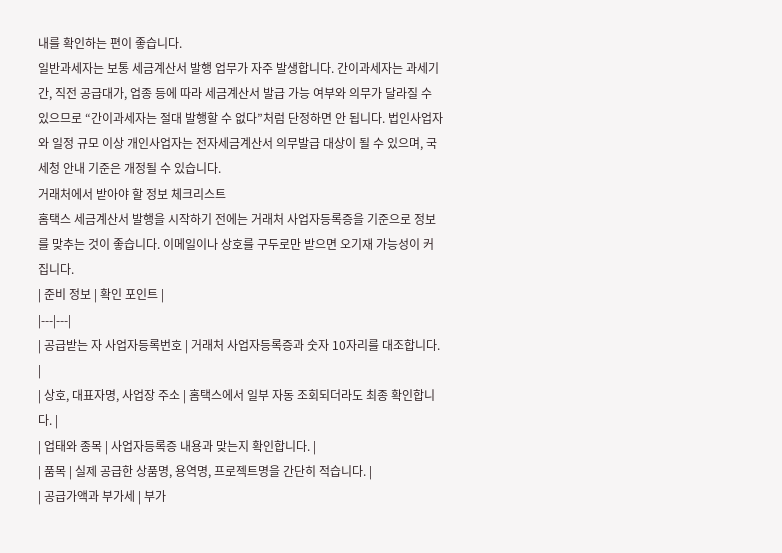내를 확인하는 편이 좋습니다.
일반과세자는 보통 세금계산서 발행 업무가 자주 발생합니다. 간이과세자는 과세기간, 직전 공급대가, 업종 등에 따라 세금계산서 발급 가능 여부와 의무가 달라질 수 있으므로 “간이과세자는 절대 발행할 수 없다”처럼 단정하면 안 됩니다. 법인사업자와 일정 규모 이상 개인사업자는 전자세금계산서 의무발급 대상이 될 수 있으며, 국세청 안내 기준은 개정될 수 있습니다.
거래처에서 받아야 할 정보 체크리스트
홈택스 세금계산서 발행을 시작하기 전에는 거래처 사업자등록증을 기준으로 정보를 맞추는 것이 좋습니다. 이메일이나 상호를 구두로만 받으면 오기재 가능성이 커집니다.
| 준비 정보 | 확인 포인트 |
|---|---|
| 공급받는 자 사업자등록번호 | 거래처 사업자등록증과 숫자 10자리를 대조합니다. |
| 상호, 대표자명, 사업장 주소 | 홈택스에서 일부 자동 조회되더라도 최종 확인합니다. |
| 업태와 종목 | 사업자등록증 내용과 맞는지 확인합니다. |
| 품목 | 실제 공급한 상품명, 용역명, 프로젝트명을 간단히 적습니다. |
| 공급가액과 부가세 | 부가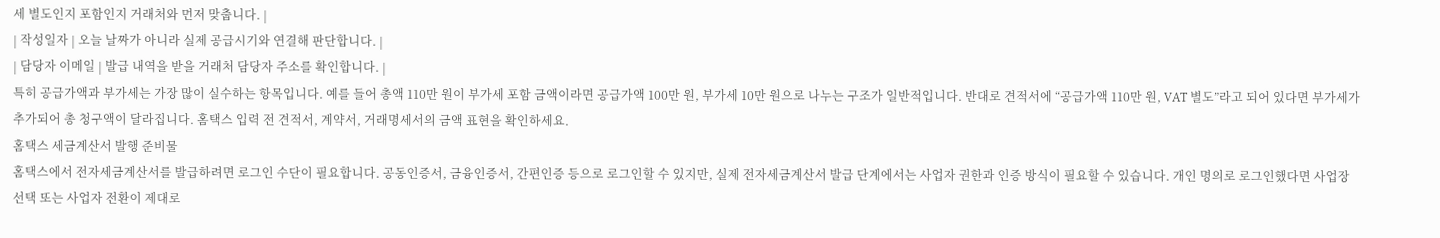세 별도인지 포함인지 거래처와 먼저 맞춥니다. |
| 작성일자 | 오늘 날짜가 아니라 실제 공급시기와 연결해 판단합니다. |
| 담당자 이메일 | 발급 내역을 받을 거래처 담당자 주소를 확인합니다. |
특히 공급가액과 부가세는 가장 많이 실수하는 항목입니다. 예를 들어 총액 110만 원이 부가세 포함 금액이라면 공급가액 100만 원, 부가세 10만 원으로 나누는 구조가 일반적입니다. 반대로 견적서에 “공급가액 110만 원, VAT 별도”라고 되어 있다면 부가세가 추가되어 총 청구액이 달라집니다. 홈택스 입력 전 견적서, 계약서, 거래명세서의 금액 표현을 확인하세요.
홈택스 세금계산서 발행 준비물
홈택스에서 전자세금계산서를 발급하려면 로그인 수단이 필요합니다. 공동인증서, 금융인증서, 간편인증 등으로 로그인할 수 있지만, 실제 전자세금계산서 발급 단계에서는 사업자 권한과 인증 방식이 필요할 수 있습니다. 개인 명의로 로그인했다면 사업장 선택 또는 사업자 전환이 제대로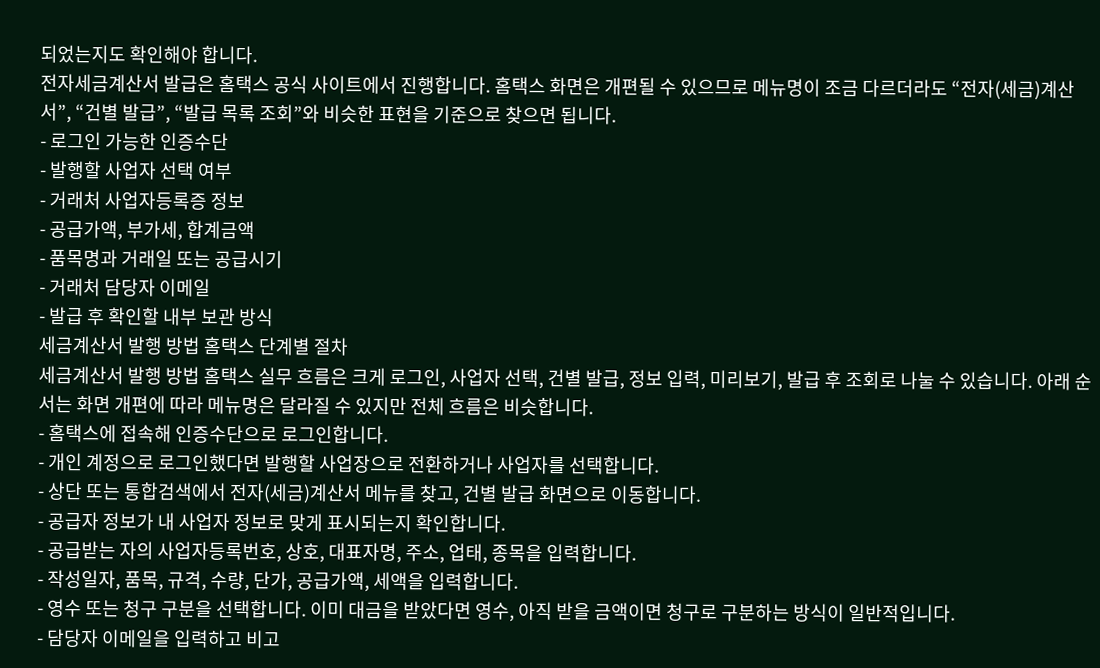되었는지도 확인해야 합니다.
전자세금계산서 발급은 홈택스 공식 사이트에서 진행합니다. 홈택스 화면은 개편될 수 있으므로 메뉴명이 조금 다르더라도 “전자(세금)계산서”, “건별 발급”, “발급 목록 조회”와 비슷한 표현을 기준으로 찾으면 됩니다.
- 로그인 가능한 인증수단
- 발행할 사업자 선택 여부
- 거래처 사업자등록증 정보
- 공급가액, 부가세, 합계금액
- 품목명과 거래일 또는 공급시기
- 거래처 담당자 이메일
- 발급 후 확인할 내부 보관 방식
세금계산서 발행 방법 홈택스 단계별 절차
세금계산서 발행 방법 홈택스 실무 흐름은 크게 로그인, 사업자 선택, 건별 발급, 정보 입력, 미리보기, 발급 후 조회로 나눌 수 있습니다. 아래 순서는 화면 개편에 따라 메뉴명은 달라질 수 있지만 전체 흐름은 비슷합니다.
- 홈택스에 접속해 인증수단으로 로그인합니다.
- 개인 계정으로 로그인했다면 발행할 사업장으로 전환하거나 사업자를 선택합니다.
- 상단 또는 통합검색에서 전자(세금)계산서 메뉴를 찾고, 건별 발급 화면으로 이동합니다.
- 공급자 정보가 내 사업자 정보로 맞게 표시되는지 확인합니다.
- 공급받는 자의 사업자등록번호, 상호, 대표자명, 주소, 업태, 종목을 입력합니다.
- 작성일자, 품목, 규격, 수량, 단가, 공급가액, 세액을 입력합니다.
- 영수 또는 청구 구분을 선택합니다. 이미 대금을 받았다면 영수, 아직 받을 금액이면 청구로 구분하는 방식이 일반적입니다.
- 담당자 이메일을 입력하고 비고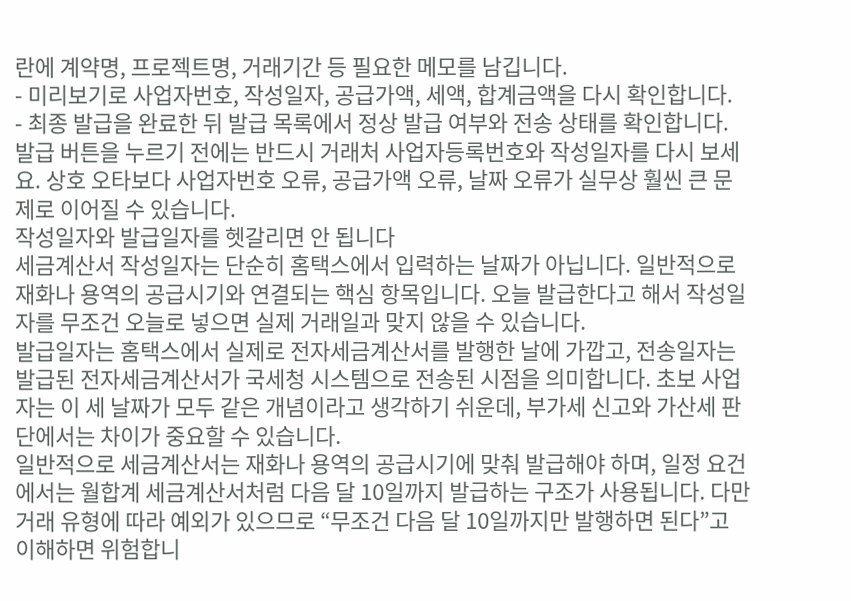란에 계약명, 프로젝트명, 거래기간 등 필요한 메모를 남깁니다.
- 미리보기로 사업자번호, 작성일자, 공급가액, 세액, 합계금액을 다시 확인합니다.
- 최종 발급을 완료한 뒤 발급 목록에서 정상 발급 여부와 전송 상태를 확인합니다.
발급 버튼을 누르기 전에는 반드시 거래처 사업자등록번호와 작성일자를 다시 보세요. 상호 오타보다 사업자번호 오류, 공급가액 오류, 날짜 오류가 실무상 훨씬 큰 문제로 이어질 수 있습니다.
작성일자와 발급일자를 헷갈리면 안 됩니다
세금계산서 작성일자는 단순히 홈택스에서 입력하는 날짜가 아닙니다. 일반적으로 재화나 용역의 공급시기와 연결되는 핵심 항목입니다. 오늘 발급한다고 해서 작성일자를 무조건 오늘로 넣으면 실제 거래일과 맞지 않을 수 있습니다.
발급일자는 홈택스에서 실제로 전자세금계산서를 발행한 날에 가깝고, 전송일자는 발급된 전자세금계산서가 국세청 시스템으로 전송된 시점을 의미합니다. 초보 사업자는 이 세 날짜가 모두 같은 개념이라고 생각하기 쉬운데, 부가세 신고와 가산세 판단에서는 차이가 중요할 수 있습니다.
일반적으로 세금계산서는 재화나 용역의 공급시기에 맞춰 발급해야 하며, 일정 요건에서는 월합계 세금계산서처럼 다음 달 10일까지 발급하는 구조가 사용됩니다. 다만 거래 유형에 따라 예외가 있으므로 “무조건 다음 달 10일까지만 발행하면 된다”고 이해하면 위험합니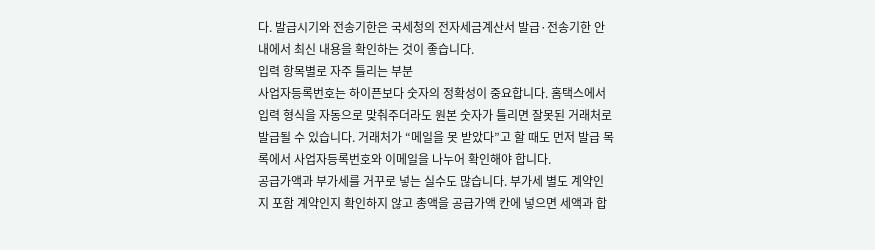다. 발급시기와 전송기한은 국세청의 전자세금계산서 발급·전송기한 안내에서 최신 내용을 확인하는 것이 좋습니다.
입력 항목별로 자주 틀리는 부분
사업자등록번호는 하이픈보다 숫자의 정확성이 중요합니다. 홈택스에서 입력 형식을 자동으로 맞춰주더라도 원본 숫자가 틀리면 잘못된 거래처로 발급될 수 있습니다. 거래처가 “메일을 못 받았다”고 할 때도 먼저 발급 목록에서 사업자등록번호와 이메일을 나누어 확인해야 합니다.
공급가액과 부가세를 거꾸로 넣는 실수도 많습니다. 부가세 별도 계약인지 포함 계약인지 확인하지 않고 총액을 공급가액 칸에 넣으면 세액과 합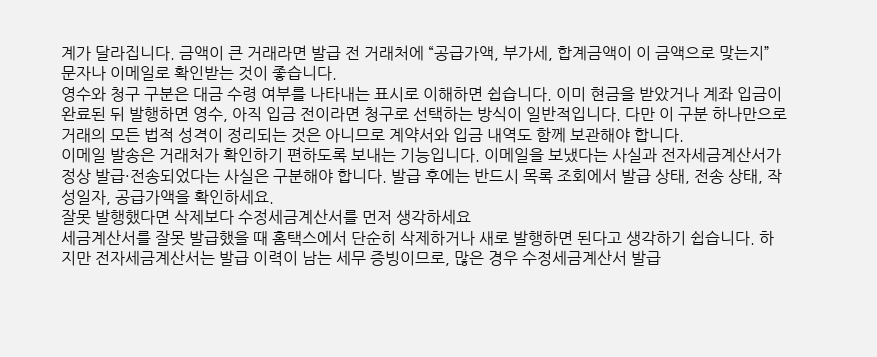계가 달라집니다. 금액이 큰 거래라면 발급 전 거래처에 “공급가액, 부가세, 합계금액이 이 금액으로 맞는지” 문자나 이메일로 확인받는 것이 좋습니다.
영수와 청구 구분은 대금 수령 여부를 나타내는 표시로 이해하면 쉽습니다. 이미 현금을 받았거나 계좌 입금이 완료된 뒤 발행하면 영수, 아직 입금 전이라면 청구로 선택하는 방식이 일반적입니다. 다만 이 구분 하나만으로 거래의 모든 법적 성격이 정리되는 것은 아니므로 계약서와 입금 내역도 함께 보관해야 합니다.
이메일 발송은 거래처가 확인하기 편하도록 보내는 기능입니다. 이메일을 보냈다는 사실과 전자세금계산서가 정상 발급·전송되었다는 사실은 구분해야 합니다. 발급 후에는 반드시 목록 조회에서 발급 상태, 전송 상태, 작성일자, 공급가액을 확인하세요.
잘못 발행했다면 삭제보다 수정세금계산서를 먼저 생각하세요
세금계산서를 잘못 발급했을 때 홈택스에서 단순히 삭제하거나 새로 발행하면 된다고 생각하기 쉽습니다. 하지만 전자세금계산서는 발급 이력이 남는 세무 증빙이므로, 많은 경우 수정세금계산서 발급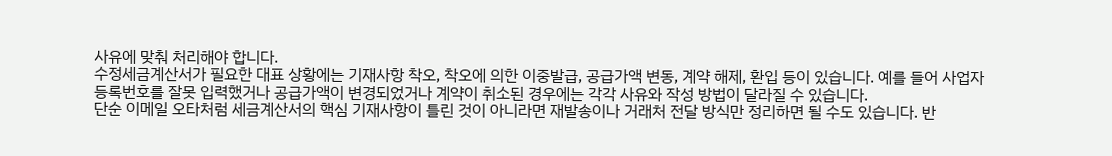사유에 맞춰 처리해야 합니다.
수정세금계산서가 필요한 대표 상황에는 기재사항 착오, 착오에 의한 이중발급, 공급가액 변동, 계약 해제, 환입 등이 있습니다. 예를 들어 사업자등록번호를 잘못 입력했거나 공급가액이 변경되었거나 계약이 취소된 경우에는 각각 사유와 작성 방법이 달라질 수 있습니다.
단순 이메일 오타처럼 세금계산서의 핵심 기재사항이 틀린 것이 아니라면 재발송이나 거래처 전달 방식만 정리하면 될 수도 있습니다. 반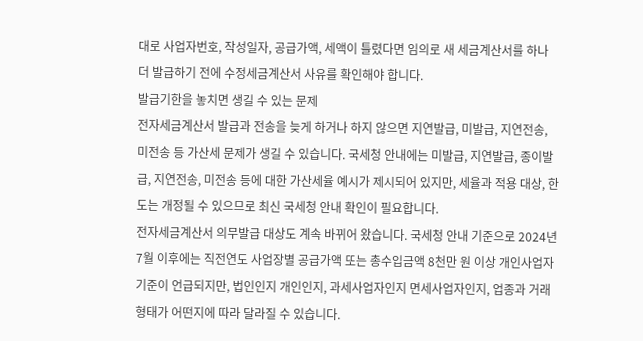대로 사업자번호, 작성일자, 공급가액, 세액이 틀렸다면 임의로 새 세금계산서를 하나 더 발급하기 전에 수정세금계산서 사유를 확인해야 합니다.
발급기한을 놓치면 생길 수 있는 문제
전자세금계산서 발급과 전송을 늦게 하거나 하지 않으면 지연발급, 미발급, 지연전송, 미전송 등 가산세 문제가 생길 수 있습니다. 국세청 안내에는 미발급, 지연발급, 종이발급, 지연전송, 미전송 등에 대한 가산세율 예시가 제시되어 있지만, 세율과 적용 대상, 한도는 개정될 수 있으므로 최신 국세청 안내 확인이 필요합니다.
전자세금계산서 의무발급 대상도 계속 바뀌어 왔습니다. 국세청 안내 기준으로 2024년 7월 이후에는 직전연도 사업장별 공급가액 또는 총수입금액 8천만 원 이상 개인사업자 기준이 언급되지만, 법인인지 개인인지, 과세사업자인지 면세사업자인지, 업종과 거래 형태가 어떤지에 따라 달라질 수 있습니다.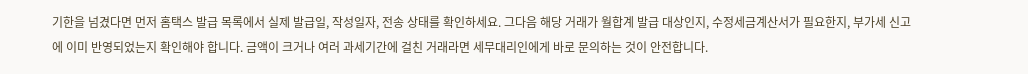기한을 넘겼다면 먼저 홈택스 발급 목록에서 실제 발급일, 작성일자, 전송 상태를 확인하세요. 그다음 해당 거래가 월합계 발급 대상인지, 수정세금계산서가 필요한지, 부가세 신고에 이미 반영되었는지 확인해야 합니다. 금액이 크거나 여러 과세기간에 걸친 거래라면 세무대리인에게 바로 문의하는 것이 안전합니다.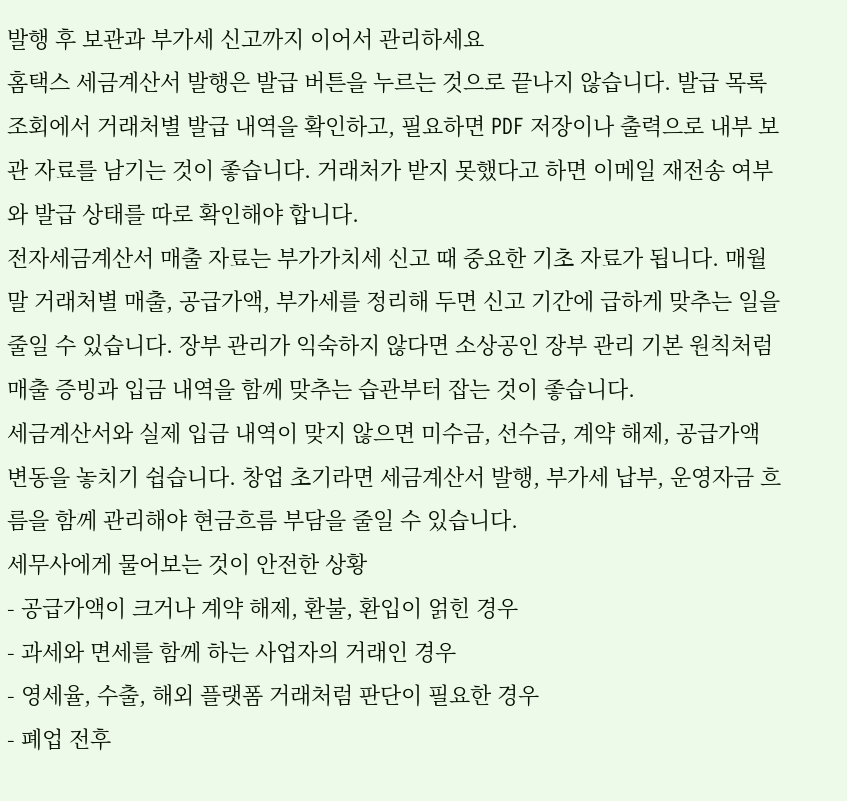발행 후 보관과 부가세 신고까지 이어서 관리하세요
홈택스 세금계산서 발행은 발급 버튼을 누르는 것으로 끝나지 않습니다. 발급 목록 조회에서 거래처별 발급 내역을 확인하고, 필요하면 PDF 저장이나 출력으로 내부 보관 자료를 남기는 것이 좋습니다. 거래처가 받지 못했다고 하면 이메일 재전송 여부와 발급 상태를 따로 확인해야 합니다.
전자세금계산서 매출 자료는 부가가치세 신고 때 중요한 기초 자료가 됩니다. 매월 말 거래처별 매출, 공급가액, 부가세를 정리해 두면 신고 기간에 급하게 맞추는 일을 줄일 수 있습니다. 장부 관리가 익숙하지 않다면 소상공인 장부 관리 기본 원칙처럼 매출 증빙과 입금 내역을 함께 맞추는 습관부터 잡는 것이 좋습니다.
세금계산서와 실제 입금 내역이 맞지 않으면 미수금, 선수금, 계약 해제, 공급가액 변동을 놓치기 쉽습니다. 창업 초기라면 세금계산서 발행, 부가세 납부, 운영자금 흐름을 함께 관리해야 현금흐름 부담을 줄일 수 있습니다.
세무사에게 물어보는 것이 안전한 상황
- 공급가액이 크거나 계약 해제, 환불, 환입이 얽힌 경우
- 과세와 면세를 함께 하는 사업자의 거래인 경우
- 영세율, 수출, 해외 플랫폼 거래처럼 판단이 필요한 경우
- 폐업 전후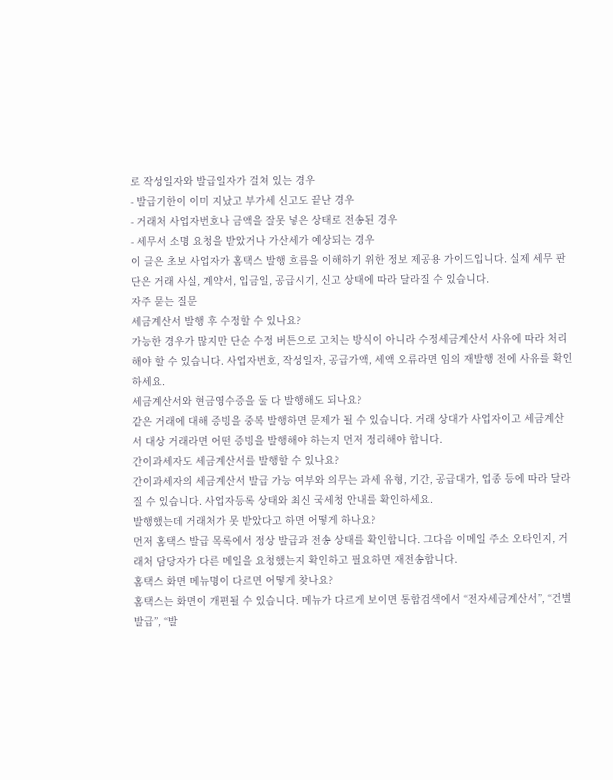로 작성일자와 발급일자가 걸쳐 있는 경우
- 발급기한이 이미 지났고 부가세 신고도 끝난 경우
- 거래처 사업자번호나 금액을 잘못 넣은 상태로 전송된 경우
- 세무서 소명 요청을 받았거나 가산세가 예상되는 경우
이 글은 초보 사업자가 홈택스 발행 흐름을 이해하기 위한 정보 제공용 가이드입니다. 실제 세무 판단은 거래 사실, 계약서, 입금일, 공급시기, 신고 상태에 따라 달라질 수 있습니다.
자주 묻는 질문
세금계산서 발행 후 수정할 수 있나요?
가능한 경우가 많지만 단순 수정 버튼으로 고치는 방식이 아니라 수정세금계산서 사유에 따라 처리해야 할 수 있습니다. 사업자번호, 작성일자, 공급가액, 세액 오류라면 임의 재발행 전에 사유를 확인하세요.
세금계산서와 현금영수증을 둘 다 발행해도 되나요?
같은 거래에 대해 증빙을 중복 발행하면 문제가 될 수 있습니다. 거래 상대가 사업자이고 세금계산서 대상 거래라면 어떤 증빙을 발행해야 하는지 먼저 정리해야 합니다.
간이과세자도 세금계산서를 발행할 수 있나요?
간이과세자의 세금계산서 발급 가능 여부와 의무는 과세 유형, 기간, 공급대가, 업종 등에 따라 달라질 수 있습니다. 사업자등록 상태와 최신 국세청 안내를 확인하세요.
발행했는데 거래처가 못 받았다고 하면 어떻게 하나요?
먼저 홈택스 발급 목록에서 정상 발급과 전송 상태를 확인합니다. 그다음 이메일 주소 오타인지, 거래처 담당자가 다른 메일을 요청했는지 확인하고 필요하면 재전송합니다.
홈택스 화면 메뉴명이 다르면 어떻게 찾나요?
홈택스는 화면이 개편될 수 있습니다. 메뉴가 다르게 보이면 통합검색에서 “전자세금계산서”, “건별 발급”, “발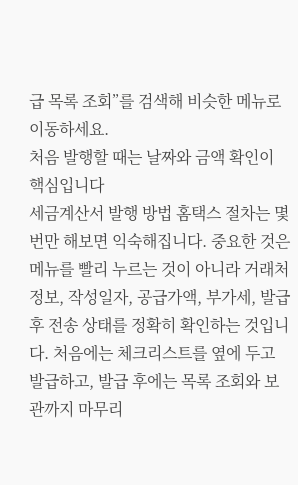급 목록 조회”를 검색해 비슷한 메뉴로 이동하세요.
처음 발행할 때는 날짜와 금액 확인이 핵심입니다
세금계산서 발행 방법 홈택스 절차는 몇 번만 해보면 익숙해집니다. 중요한 것은 메뉴를 빨리 누르는 것이 아니라 거래처 정보, 작성일자, 공급가액, 부가세, 발급 후 전송 상태를 정확히 확인하는 것입니다. 처음에는 체크리스트를 옆에 두고 발급하고, 발급 후에는 목록 조회와 보관까지 마무리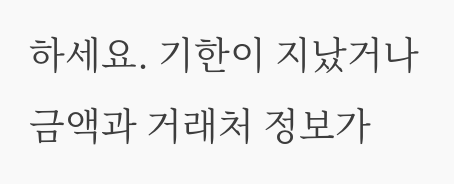하세요. 기한이 지났거나 금액과 거래처 정보가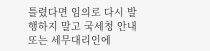틀렸다면 임의로 다시 발행하지 말고 국세청 안내 또는 세무대리인에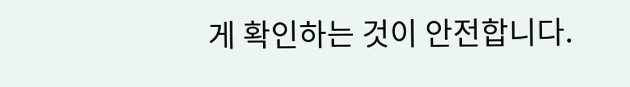게 확인하는 것이 안전합니다.